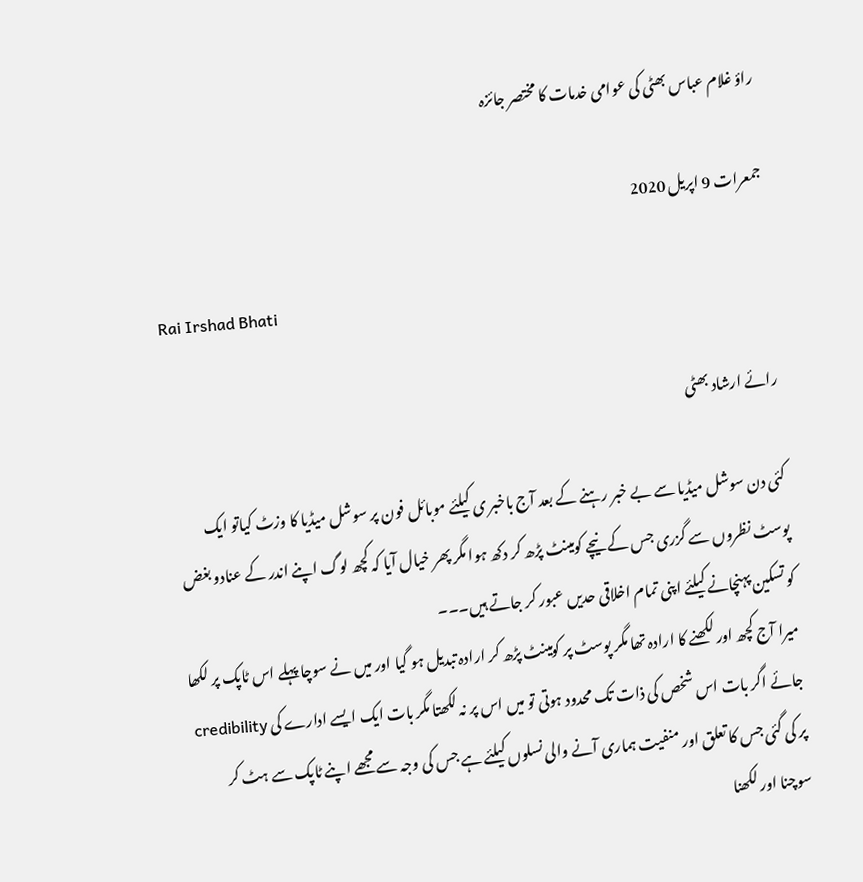راؤ غلام عباس بھٹی کی عوامی خدمات کا مختصر جائزہ

جمعرات 9 اپریل 2020

Rai Irshad Bhati

رائے ارشاد بھٹی

کئی دن سوشل میڈیا سے بے خبر رہنے کے بعد آج باخبر ی کیلئے موبائل فون پر سوشل میڈیا کا وزٹ کیاتو ایک پوسٹ نظروں سے گزری جس کے نیچے کومینٹ پڑھ کر دکھ ہوا مگر پھر خیال آیا کہ کچھ لوگ اپنے اندر کے عنادو بغض کو تسکین پہنچانے کیلئے اپنی تمام اخلاقی حدیں عبور کر جاتے ہیں۔۔۔
میرا آج کچھ اور لکھنے کا ارادہ تھا مگر پوسٹ پر کومینٹ پڑھ کر ارادہ تبدیل ہو گیا اور میں نے سوچا پہلے اس ٹاپک پر لکھا جائے اگر بات اس شخص کی ذات تک محدود ہوتی تو میں اس پر نہ لکھتا مگر بات ایک ایسے ادارے کی credibility پر کی گئی جس کا تعلق اور منفیت ہماری آنے والی نسلوں کیلئے ہے جس کی وجہ سے مجھے اپنے ٹاپک سے ہٹ کر سوچنا اور لکھنا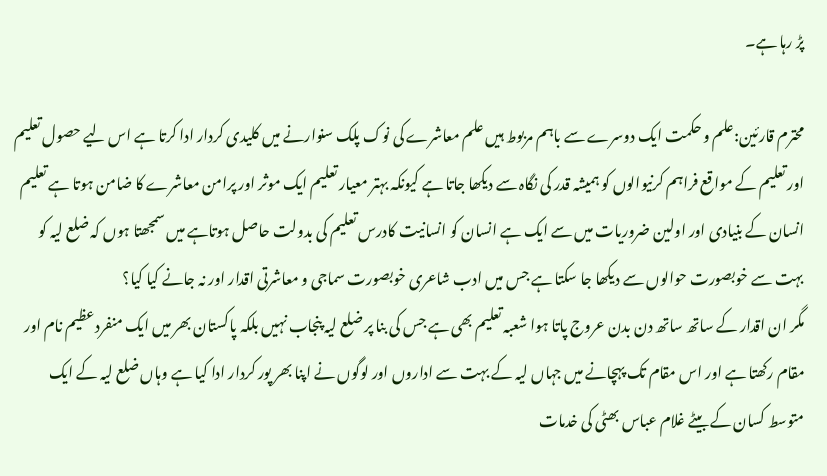پڑ رہا ہے۔

محترم قارئین:علم و حکمت ایک دوسرے سے باہم مربوط ہیں علم معاشرے کی نوک پلک سنوارنے میں کلیدی کردار ادا کرتا ہے اس لیے حصول تعلیم اور تعلیم کے مواقع فراہم کرنیوالوں کو ہمیشہ قدر کی نگاہ سے دیکھا جاتا ہے کیونکہ بہتر معیار تعلیم ایک موثر اور پرامن معاشرے کا ضامن ہوتا ہے تعلیم انسان کے بنیادی اور اولین ضروریات میں سے ایک ہے انسان کو انسانیت کادرس تعلیم کی بدولت حاصل ہوتاہے میں سمجھتا ہوں کہ ضلع لیہ کو بہت سے خوبصورت حوالوں سے دیکھا جا سکتا ہے جس میں ادب شاعری خوبصورت سماجی و معاشرتی اقدار اور نہ جانے کیا کیا؟
مگر ان اقدار کے ساتھ ساتھ دن بدن عروج پاتا ہوا شعبہ تعلیم بھی ہے جس کی بنا پر ضلع لیہ پنجاب نہیں بلکہ پاکستان بھر میں ایک منفرد عظیم نام اور مقام رکھتا ہے اور اس مقام تک پہچانے میں جہاں لیہ کے بہت سے اداروں اور لوگوں نے اپنا بھر پور کردار ادا کیا ہے وہاں ضلع لیہ کے ایک متوسط کسان کے بیٹے غلام عباس بھٹی کی خدمات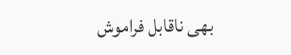بھی ناقابل فراموش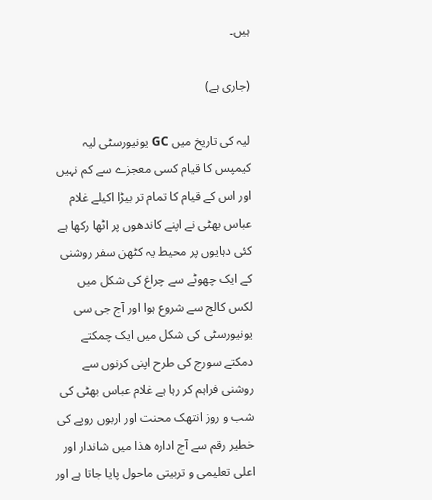ہیں۔

(جاری ہے)

لیہ کی تاریخ میں GC یونیورسٹی لیہ کیمپس کا قیام کسی معجزے سے کم نہیں اور اس کے قیام کا تمام تر بیڑا اکیلے غلام عباس بھٹی نے اپنے کاندھوں پر اٹھا رکھا ہے کئی دہایوں پر محیط یہ کٹھن سفر روشنی کے ایک چھوٹے سے چراغ کی شکل میں لکس کالج سے شروع ہوا اور آج جی سی یونیورسٹی کی شکل میں ایک چمکتے دمکتے سورج کی طرح اپنی کرنوں سے روشنی فراہم کر رہا ہے غلام عباس بھٹی کی شب و روز انتھک محنت اور اربوں روپے کی خطیر رقم سے آج ادارہ ھذا میں شاندار اور اعلی تعلیمی و تربیتی ماحول پایا جاتا ہے اور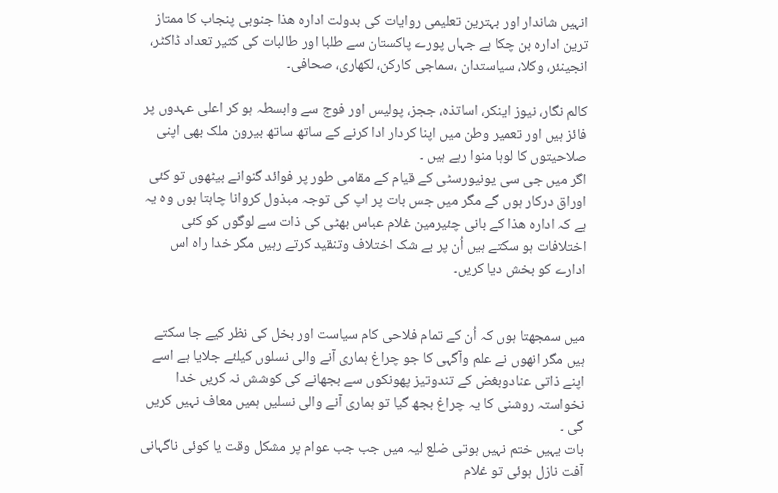انہیں شاندار اور بہترین تعلیمی روایات کی بدولت ادارہ ھذا جنوبی پنجاب کا ممتاز ترین ادارہ بن چکا ہے جہاں پورے پاکستان سے طلبا اور طالبات کی کثیر تعداد ڈاکٹر، انجینئر، وکلا، سیاستدان ،سماجی کارکن، لکھاری، صحافی۔

کالم نگار، نیوز اینکر، اساتذہ، ججز، پولیس اور فوج سے وابسطہ ہو کر اعلی عہدوں پر فائز ہیں اور تعمیر وطن میں اپنا کردار ادا کرنے کے ساتھ ساتھ بیرون ملک بھی اپنی صلاحیتوں کا لوہا منوا رہے ہیں ۔
اگر میں جی سی یونیورسٹی کے قیام کے مقامی طور پر فوائد گنوانے بیٹھوں تو کئی اوراق درکار ہوں گے مگر میں جس بات پر اپ کی توجہ مبذول کروانا چاہتا ہوں وہ یہ ہے کہ ادارہ ھذا کے بانی چئیرمین غلام عباس بھٹی کی ذات سے لوگوں کو کئی اختلافات ہو سکتے ہیں اُن پر بے شک اختلاف وتنقید کرتے رہیں مگر خدا راہ اس ادارے کو بخش دیا کریں۔


میں سمجھتا ہوں کہ اُن کے تمام فلاحی کام سیاست اور بخل کی نظر کیے جا سکتے ہیں مگر انھوں نے علم وآگہی کا جو چراغ ہماری آنے والی نسلوں کیلئے جلایا ہے اسے اپنے ذاتی عنادوبغض کے تندوتیز پھونکوں سے بجھانے کی کوشش نہ کریں خدا نخواستہ روشنی کا یہ چراغ بجھ گیا تو ہماری آنے والی نسلیں ہمیں معاف نہیں کریں گی ۔
بات یہیں ختم نہیں ہوتی ضلع لیہ میں جب جب عوام پر مشکل وقت یا کوئی ناگہانی آفت نازل ہوئی تو غلام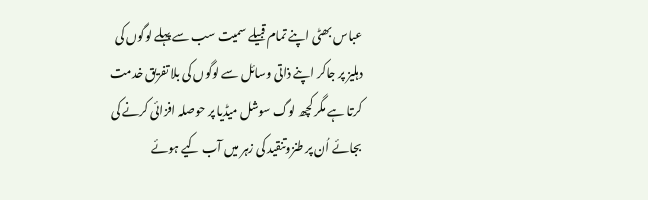عباس بھٹی اپنے تمام قبیلے سمیت سب سے پہلے لوگوں کی دہلیز پر جاکر اپنے ذاتی وسائل سے لوگوں کی بلا تفریق خدمت کرتا ہے مگر کچھ لوگ سوشل میڈیا پر حوصلہ افزائی کرنے کی بجائے اُن پر طنزوتنقید کی زہر میں آب کیے ہوئے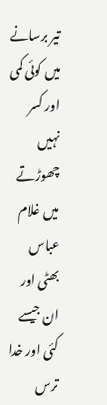تیر برسانے میں کوئی کمی اور کسر نہیں چھوڑتے میں غلام عباس بھٹی اور ان جیسے کئی اور خدا ترس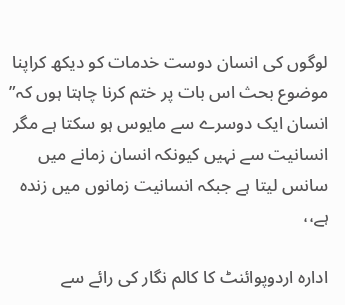لوگوں کی انسان دوست خدمات کو دیکھ کراپنا موضوع بحث اس بات پر ختم کرنا چاہتا ہوں کہ” انسان ایک دوسرے سے مایوس ہو سکتا ہے مگر انسانیت سے نہیں کیونکہ انسان زمانے میں سانس لیتا ہے جبکہ انسانیت زمانوں میں زندہ ہے،،

ادارہ اردوپوائنٹ کا کالم نگار کی رائے سے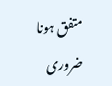متفق ہونا ضروری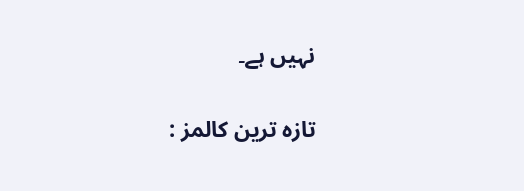نہیں ہے۔

تازہ ترین کالمز :